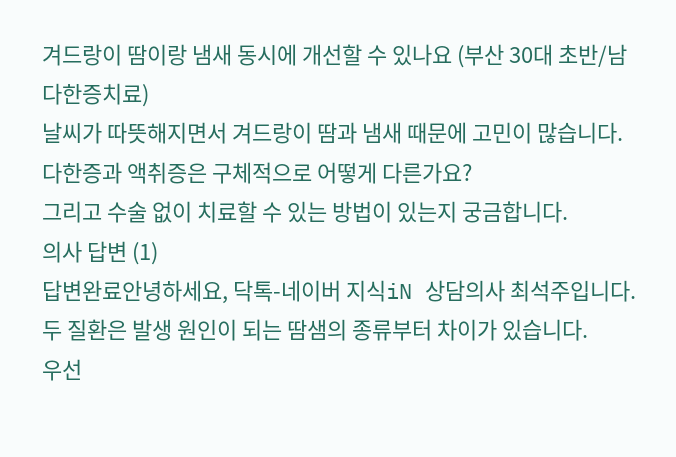겨드랑이 땀이랑 냄새 동시에 개선할 수 있나요 (부산 30대 초반/남 다한증치료)
날씨가 따뜻해지면서 겨드랑이 땀과 냄새 때문에 고민이 많습니다.
다한증과 액취증은 구체적으로 어떻게 다른가요?
그리고 수술 없이 치료할 수 있는 방법이 있는지 궁금합니다.
의사 답변 (1)
답변완료안녕하세요, 닥톡-네이버 지식iN 상담의사 최석주입니다.
두 질환은 발생 원인이 되는 땀샘의 종류부터 차이가 있습니다.
우선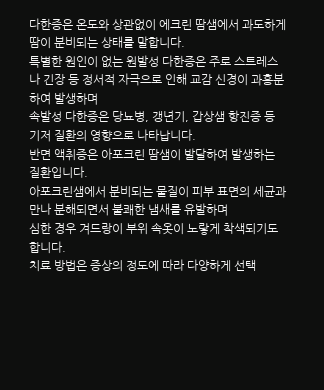다한증은 온도와 상관없이 에크린 땀샘에서 과도하게 땀이 분비되는 상태를 말합니다.
특별한 원인이 없는 원발성 다한증은 주로 스트레스나 긴장 등 정서적 자극으로 인해 교감 신경이 과흥분하여 발생하며
속발성 다한증은 당뇨병, 갱년기, 갑상샘 항진증 등 기저 질환의 영향으로 나타납니다.
반면 액취증은 아포크린 땀샘이 발달하여 발생하는 질환입니다.
아포크린샘에서 분비되는 물질이 피부 표면의 세균과 만나 분해되면서 불쾌한 냄새를 유발하며
심한 경우 겨드랑이 부위 속옷이 노랗게 착색되기도 합니다.
치료 방법은 증상의 정도에 따라 다양하게 선택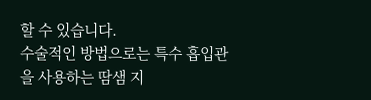할 수 있습니다.
수술적인 방법으로는 특수 흡입관을 사용하는 땀샘 지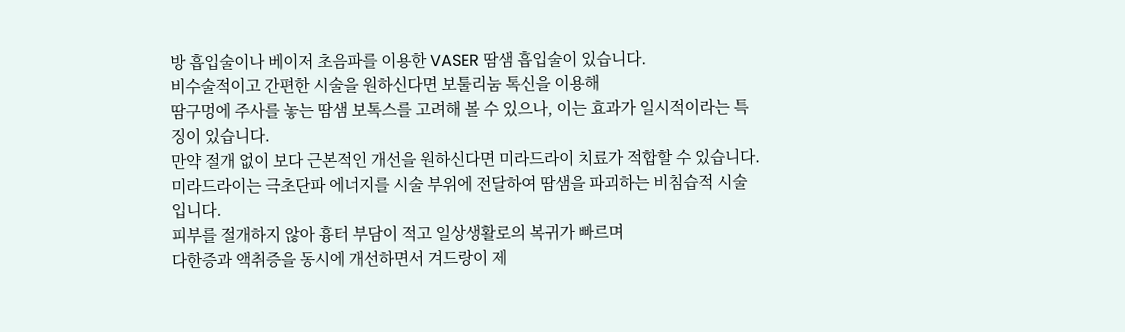방 흡입술이나 베이저 초음파를 이용한 VASER 땀샘 흡입술이 있습니다.
비수술적이고 간편한 시술을 원하신다면 보툴리눔 톡신을 이용해
땀구멍에 주사를 놓는 땀샘 보톡스를 고려해 볼 수 있으나, 이는 효과가 일시적이라는 특징이 있습니다.
만약 절개 없이 보다 근본적인 개선을 원하신다면 미라드라이 치료가 적합할 수 있습니다.
미라드라이는 극초단파 에너지를 시술 부위에 전달하여 땀샘을 파괴하는 비침습적 시술입니다.
피부를 절개하지 않아 흉터 부담이 적고 일상생활로의 복귀가 빠르며
다한증과 액취증을 동시에 개선하면서 겨드랑이 제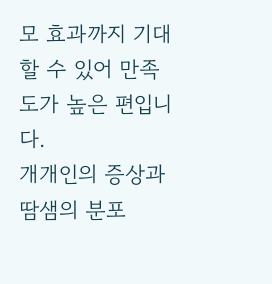모 효과까지 기대할 수 있어 만족도가 높은 편입니다.
개개인의 증상과 땀샘의 분포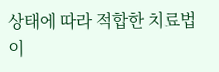상태에 따라 적합한 치료법이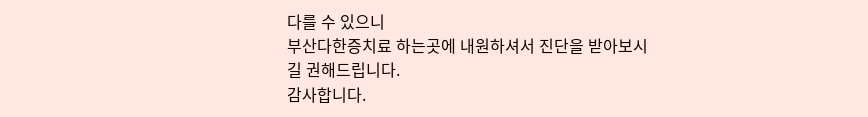다를 수 있으니
부산다한증치료 하는곳에 내원하셔서 진단을 받아보시길 권해드립니다.
감사합니다.